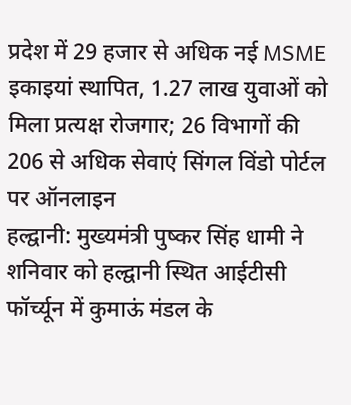प्रदेश में 29 हजार से अधिक नई MSME इकाइयां स्थापित, 1.27 लाख युवाओं को मिला प्रत्यक्ष रोजगार; 26 विभागों की 206 से अधिक सेवाएं सिंगल विंडो पोर्टल पर ऑनलाइन
हल्द्वानी: मुख्यमंत्री पुष्कर सिंह धामी ने शनिवार को हल्द्वानी स्थित आईटीसी फॉर्च्यून में कुमाऊं मंडल के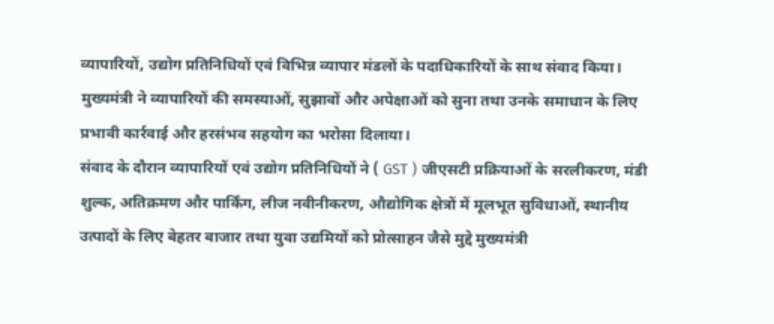व्यापारियों, उद्योग प्रतिनिधियों एवं विभिन्न व्यापार मंडलों के पदाधिकारियों के साथ संवाद किया। मुख्यमंत्री ने व्यापारियों की समस्याओं, सुझावों और अपेक्षाओं को सुना तथा उनके समाधान के लिए प्रभावी कार्रवाई और हरसंभव सहयोग का भरोसा दिलाया।
संवाद के दौरान व्यापारियों एवं उद्योग प्रतिनिधियों ने ( GST ) जीएसटी प्रक्रियाओं के सरलीकरण, मंडी शुल्क, अतिक्रमण और पार्किंग, लीज नवीनीकरण, औद्योगिक क्षेत्रों में मूलभूत सुविधाओं, स्थानीय उत्पादों के लिए बेहतर बाजार तथा युवा उद्यमियों को प्रोत्साहन जैसे मुद्दे मुख्यमंत्री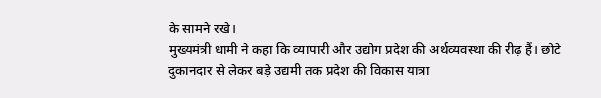के सामने रखे।
मुख्यमंत्री धामी ने कहा कि व्यापारी और उद्योग प्रदेश की अर्थव्यवस्था की रीढ़ हैं। छोटे दुकानदार से लेकर बड़े उद्यमी तक प्रदेश की विकास यात्रा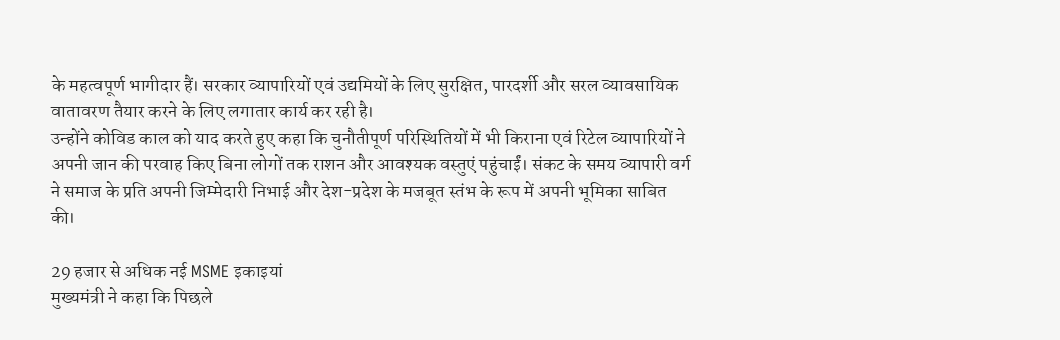के महत्वपूर्ण भागीदार हैं। सरकार व्यापारियों एवं उद्यमियों के लिए सुरक्षित, पारदर्शी और सरल व्यावसायिक वातावरण तैयार करने के लिए लगातार कार्य कर रही है।
उन्होंने कोविड काल को याद करते हुए कहा कि चुनौतीपूर्ण परिस्थितियों में भी किराना एवं रिटेल व्यापारियों ने अपनी जान की परवाह किए बिना लोगों तक राशन और आवश्यक वस्तुएं पहुंचाईं। संकट के समय व्यापारी वर्ग ने समाज के प्रति अपनी जिम्मेदारी निभाई और देश-प्रदेश के मजबूत स्तंभ के रूप में अपनी भूमिका साबित की।

29 हजार से अधिक नई MSME इकाइयां
मुख्यमंत्री ने कहा कि पिछले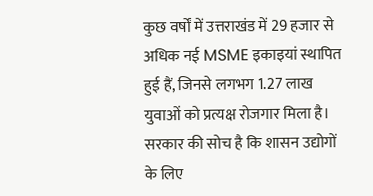कुछ वर्षों में उत्तराखंड में 29 हजार से अधिक नई MSME इकाइयां स्थापित हुई हैं, जिनसे लगभग 1.27 लाख युवाओं को प्रत्यक्ष रोजगार मिला है। सरकार की सोच है कि शासन उद्योगों के लिए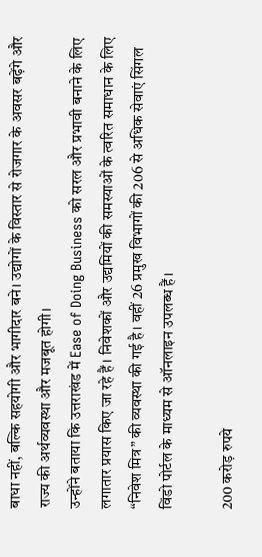बाधा नहीं, बल्कि सहयोगी और भागीदार बने। उद्योगों के विस्तार से रोजगार के अवसर बढ़ेंगे और राज्य की अर्थव्यवस्था और मजबूत होगी।
उन्होंने बताया कि उत्तराखंड में Ease of Doing Business को सरल और प्रभावी बनाने के लिए लगातार प्रयास किए जा रहे हैं। निवेशकों और उद्यमियों की समस्याओं के त्वरित समाधान के लिए “निवेश मित्र” की व्यवस्था की गई है। वहीं 26 प्रमुख विभागों की 206 से अधिक सेवाएं सिंगल विंडो पोर्टल के माध्यम से ऑनलाइन उपलब्ध हैं।

200 करोड़ रुपये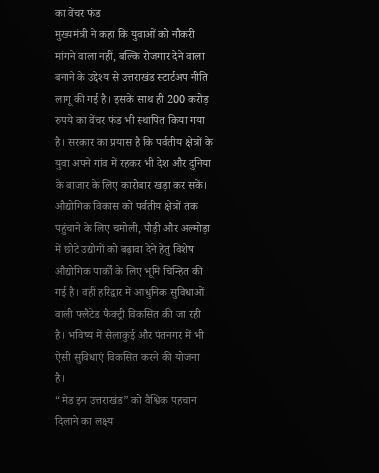का वेंचर फंड
मुख्यमंत्री ने कहा कि युवाओं को नौकरी मांगने वाला नहीं, बल्कि रोजगार देने वाला बनाने के उद्देश्य से उत्तराखंड स्टार्टअप नीति लागू की गई है। इसके साथ ही 200 करोड़ रुपये का वेंचर फंड भी स्थापित किया गया है। सरकार का प्रयास है कि पर्वतीय क्षेत्रों के युवा अपने गांव में रहकर भी देश और दुनिया के बाजार के लिए कारोबार खड़ा कर सकें।
औद्योगिक विकास को पर्वतीय क्षेत्रों तक पहुंचाने के लिए चमोली, पौड़ी और अल्मोड़ा में छोटे उद्योगों को बढ़ावा देने हेतु विशेष औद्योगिक पार्कों के लिए भूमि चिन्हित की गई है। वहीं हरिद्वार में आधुनिक सुविधाओं वाली फ्लैटेड फैक्ट्री विकसित की जा रही है। भविष्य में सेलाकुई और पंतनगर में भी ऐसी सुविधाएं विकसित करने की योजना है।
“मेड इन उत्तराखंड” को वैश्विक पहचान दिलाने का लक्ष्य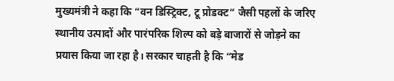मुख्यमंत्री ने कहा कि “वन डिस्ट्रिक्ट, टू प्रोडक्ट” जैसी पहलों के जरिए स्थानीय उत्पादों और पारंपरिक शिल्प को बड़े बाजारों से जोड़ने का प्रयास किया जा रहा है। सरकार चाहती है कि “मेड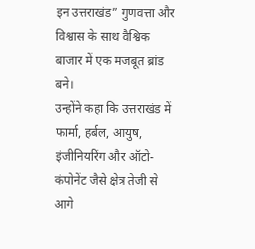इन उत्तराखंड” गुणवत्ता और विश्वास के साथ वैश्विक बाजार में एक मजबूत ब्रांड बने।
उन्होंने कहा कि उत्तराखंड में फार्मा, हर्बल, आयुष, इंजीनियरिंग और ऑटो-कंपोनेंट जैसे क्षेत्र तेजी से आगे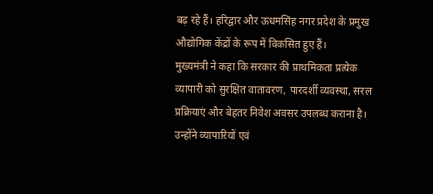बढ़ रहे हैं। हरिद्वार और ऊधमसिंह नगर प्रदेश के प्रमुख औद्योगिक केंद्रों के रूप में विकसित हुए हैं।
मुख्यमंत्री ने कहा कि सरकार की प्राथमिकता प्रत्येक व्यापारी को सुरक्षित वातावरण, पारदर्शी व्यवस्था, सरल प्रक्रियाएं और बेहतर निवेश अवसर उपलब्ध कराना है। उन्होंने व्यापारियों एवं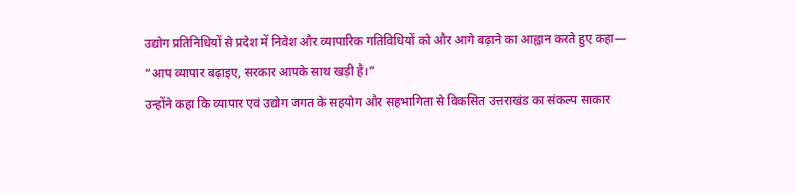उद्योग प्रतिनिधियों से प्रदेश में निवेश और व्यापारिक गतिविधियों को और आगे बढ़ाने का आह्वान करते हुए कहा—
“आप व्यापार बढ़ाइए, सरकार आपके साथ खड़ी है।”
उन्होंने कहा कि व्यापार एवं उद्योग जगत के सहयोग और सहभागिता से विकसित उत्तराखंड का संकल्प साकार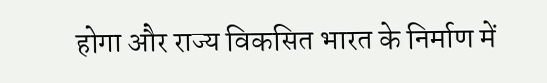होगा और राज्य विकसित भारत के निर्माण में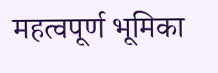महत्वपूर्ण भूमिका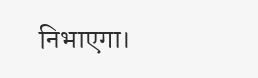निभाएगा।